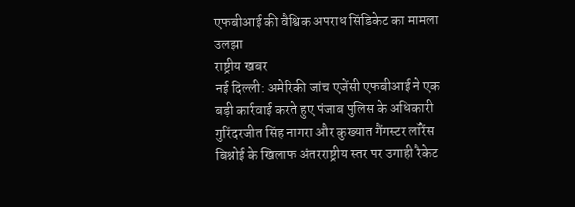एफबीआई की वैश्विक अपराध सिंडिकेट का मामला उलझा
राष्ट्रीय खबर
नई दिल्ली: अमेरिकी जांच एजेंसी एफबीआई ने एक बड़ी कार्रवाई करते हुए पंजाब पुलिस के अधिकारी गुरिंदरजीत सिंह नागरा और कुख्यात गैंगस्टर लॉरेंस बिश्नोई के खिलाफ अंतरराष्ट्रीय स्तर पर उगाही रैकेट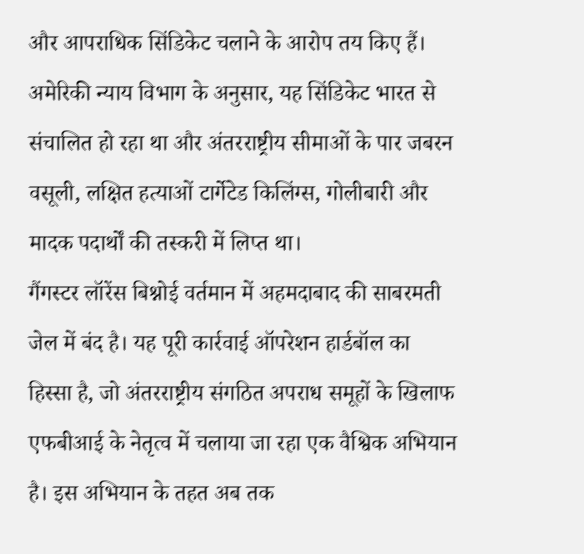और आपराधिक सिंडिकेट चलाने के आरोप तय किए हैं। अमेरिकी न्याय विभाग के अनुसार, यह सिंडिकेट भारत से संचालित हो रहा था और अंतरराष्ट्रीय सीमाओं के पार जबरन वसूली, लक्षित हत्याओं टार्गेटेड किलिंग्स, गोलीबारी और मादक पदार्थों की तस्करी में लिप्त था।
गैंगस्टर लॉरेंस बिश्नोई वर्तमान में अहमदाबाद की साबरमती जेल में बंद है। यह पूरी कार्रवाई ऑपरेशन हार्डबॉल का हिस्सा है, जो अंतरराष्ट्रीय संगठित अपराध समूहों के खिलाफ एफबीआई के नेतृत्व में चलाया जा रहा एक वैश्विक अभियान है। इस अभियान के तहत अब तक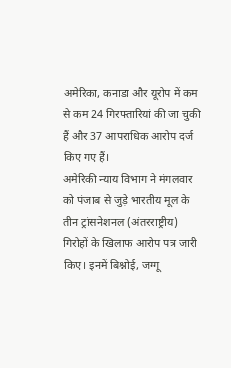अमेरिका, कनाडा और यूरोप में कम से कम 24 गिरफ्तारियां की जा चुकी हैं और 37 आपराधिक आरोप दर्ज किए गए हैं।
अमेरिकी न्याय विभाग ने मंगलवार को पंजाब से जुड़े भारतीय मूल के तीन ट्रांसनेशनल (अंतरराष्ट्रीय) गिरोहों के खिलाफ आरोप पत्र जारी किए। इनमें बिश्नोई, जग्गू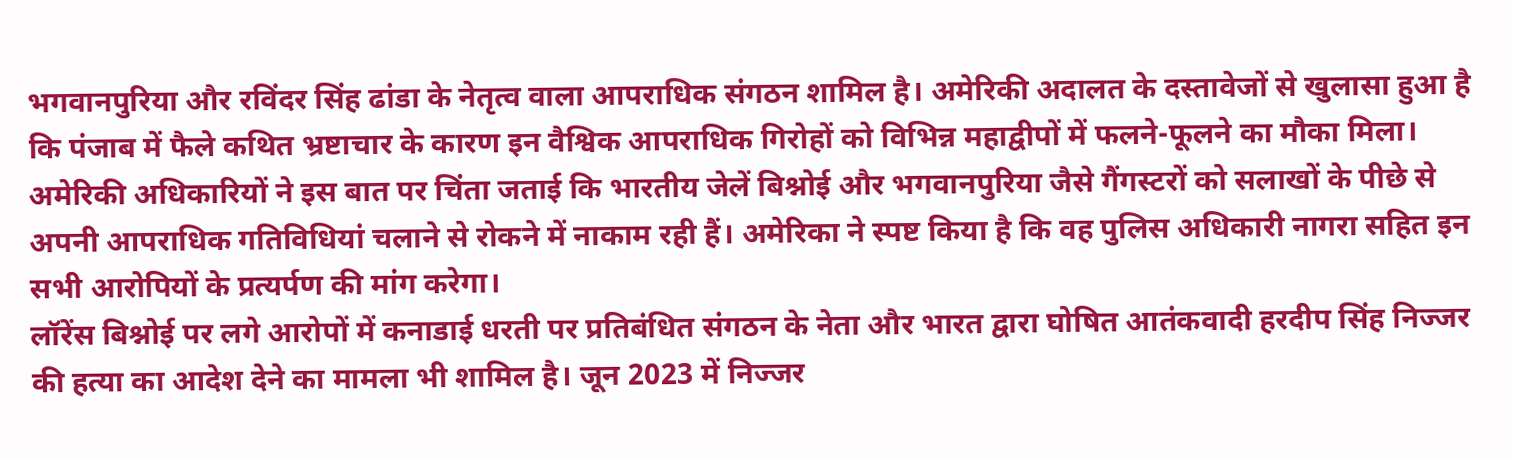भगवानपुरिया और रविंदर सिंह ढांडा के नेतृत्व वाला आपराधिक संगठन शामिल है। अमेरिकी अदालत के दस्तावेजों से खुलासा हुआ है कि पंजाब में फैले कथित भ्रष्टाचार के कारण इन वैश्विक आपराधिक गिरोहों को विभिन्न महाद्वीपों में फलने-फूलने का मौका मिला।
अमेरिकी अधिकारियों ने इस बात पर चिंता जताई कि भारतीय जेलें बिश्नोई और भगवानपुरिया जैसे गैंगस्टरों को सलाखों के पीछे से अपनी आपराधिक गतिविधियां चलाने से रोकने में नाकाम रही हैं। अमेरिका ने स्पष्ट किया है कि वह पुलिस अधिकारी नागरा सहित इन सभी आरोपियों के प्रत्यर्पण की मांग करेगा।
लॉरेंस बिश्नोई पर लगे आरोपों में कनाडाई धरती पर प्रतिबंधित संगठन के नेता और भारत द्वारा घोषित आतंकवादी हरदीप सिंह निज्जर की हत्या का आदेश देने का मामला भी शामिल है। जून 2023 में निज्जर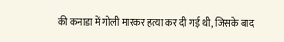की कनाडा में गोली मारकर हत्या कर दी गई थी, जिसके बाद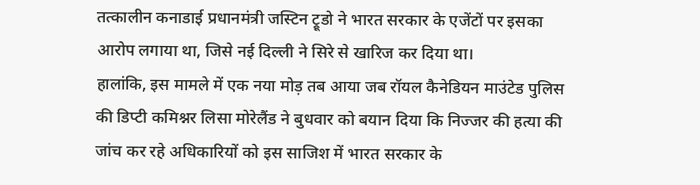तत्कालीन कनाडाई प्रधानमंत्री जस्टिन ट्रूडो ने भारत सरकार के एजेंटों पर इसका आरोप लगाया था, जिसे नई दिल्ली ने सिरे से खारिज कर दिया था।
हालांकि, इस मामले में एक नया मोड़ तब आया जब रॉयल कैनेडियन माउंटेड पुलिस की डिप्टी कमिश्नर लिसा मोरेलैंड ने बुधवार को बयान दिया कि निज्जर की हत्या की जांच कर रहे अधिकारियों को इस साजिश में भारत सरकार के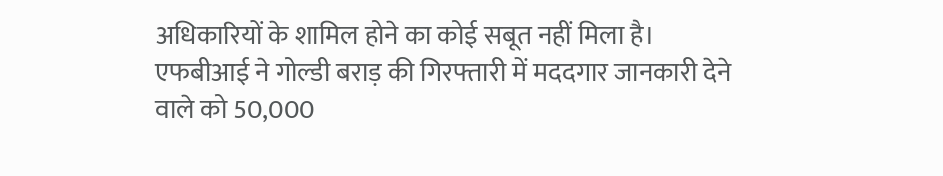अधिकारियों के शामिल होने का कोई सबूत नहीं मिला है। एफबीआई ने गोल्डी बराड़ की गिरफ्तारी में मददगार जानकारी देने वाले को 50,000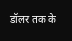डॉलर तक के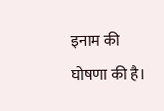इनाम की घोषणा की है।